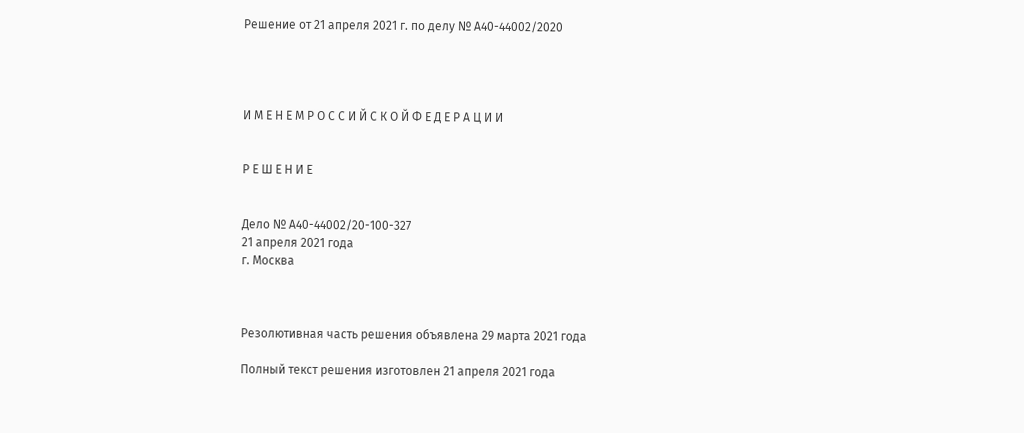Решение от 21 апреля 2021 г. по делу № А40-44002/2020




И М Е Н Е М Р О С С И Й С К О Й Ф Е Д Е Р А Ц И И


Р Е Ш Е Н И Е


Дело № А40-44002/20-100-327
21 апреля 2021 года
г. Москва



Резолютивная часть решения объявлена 29 марта 2021 года

Полный текст решения изготовлен 21 апреля 2021 года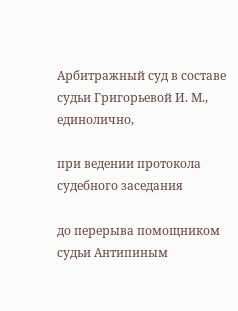Арбитражный суд в составе судьи Григорьевой И. М., единолично,

при ведении протокола судебного заседания

до перерыва помощником судьи Антипиным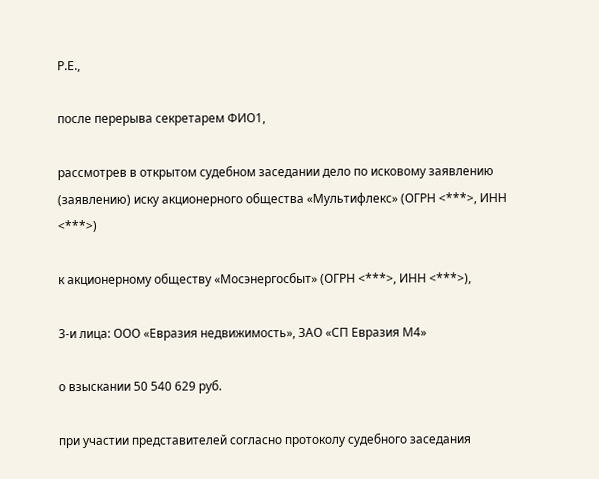Р.Е.,

после перерыва секретарем ФИО1,

рассмотрев в открытом судебном заседании дело по исковому заявлению (заявлению) иску акционерного общества «Мультифлекс» (ОГРН <***>, ИНН <***>)

к акционерному обществу «Мосэнергосбыт» (ОГРН <***>, ИНН <***>),

3-и лица: ООО «Евразия недвижимость», ЗАО «СП Евразия М4»

о взыскании 50 540 629 руб.

при участии представителей согласно протоколу судебного заседания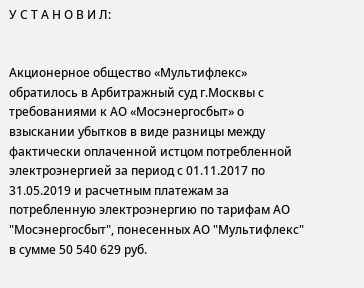У С Т А Н О В И Л:


Акционерное общество «Мультифлекс» обратилось в Арбитражный суд г.Москвы с требованиями к АО «Мосэнергосбыт» о взыскании убытков в виде разницы между фактически оплаченной истцом потребленной электроэнергией за период с 01.11.2017 по 31.05.2019 и расчетным платежам за потребленную электроэнергию по тарифам АО "Мосэнергосбыт", понесенных АО "Мультифлекс" в сумме 50 540 629 руб.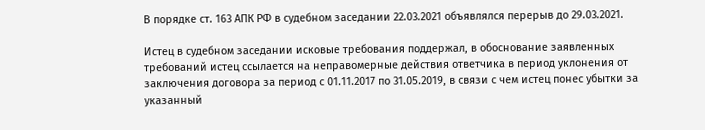В порядке ст. 163 АПК РФ в судебном заседании 22.03.2021 объявлялся перерыв до 29.03.2021.

Истец в судебном заседании исковые требования поддержал, в обоснование заявленных требований истец ссылается на неправомерные действия ответчика в период уклонения от заключения договора за период с 01.11.2017 по 31.05.2019, в связи с чем истец понес убытки за указанный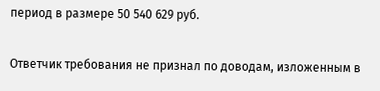период в размере 50 540 629 руб.

Ответчик требования не признал по доводам, изложенным в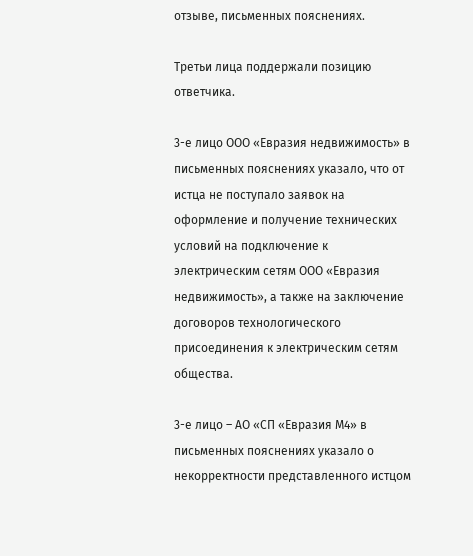отзыве, письменных пояснениях.

Третьи лица поддержали позицию ответчика.

3-е лицо ООО «Евразия недвижимость» в письменных пояснениях указало, что от истца не поступало заявок на оформление и получение технических условий на подключение к электрическим сетям ООО «Евразия недвижимость», а также на заключение договоров технологического присоединения к электрическим сетям общества.

3-е лицо – АО «СП «Евразия М4» в письменных пояснениях указало о некорректности представленного истцом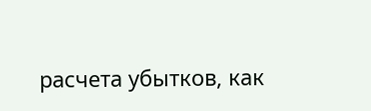расчета убытков, как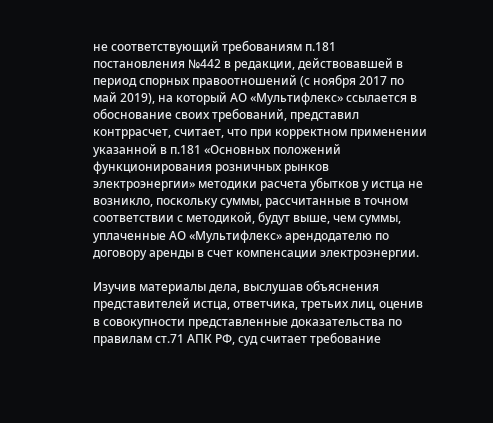не соответствующий требованиям п.181 постановления №442 в редакции, действовавшей в период спорных правоотношений (с ноября 2017 по май 2019), на который АО «Мультифлекс» ссылается в обоснование своих требований, представил контррасчет, считает, что при корректном применении указанной в п.181 «Основных положений функционирования розничных рынков электроэнергии» методики расчета убытков у истца не возникло, поскольку суммы, рассчитанные в точном соответствии с методикой, будут выше, чем суммы, уплаченные АО «Мультифлекс» арендодателю по договору аренды в счет компенсации электроэнергии.

Изучив материалы дела, выслушав объяснения представителей истца, ответчика, третьих лиц, оценив в совокупности представленные доказательства по правилам ст.71 АПК РФ, суд считает требование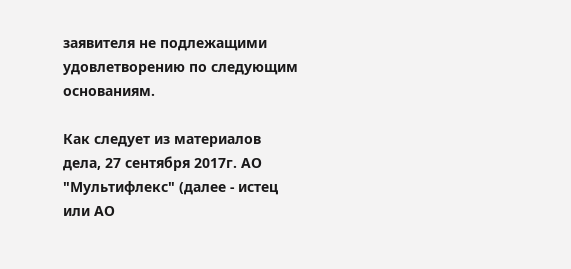заявителя не подлежащими удовлетворению по следующим основаниям.

Как следует из материалов дела, 27 сентября 2017г. АО "Мультифлекс" (далее - истец или АО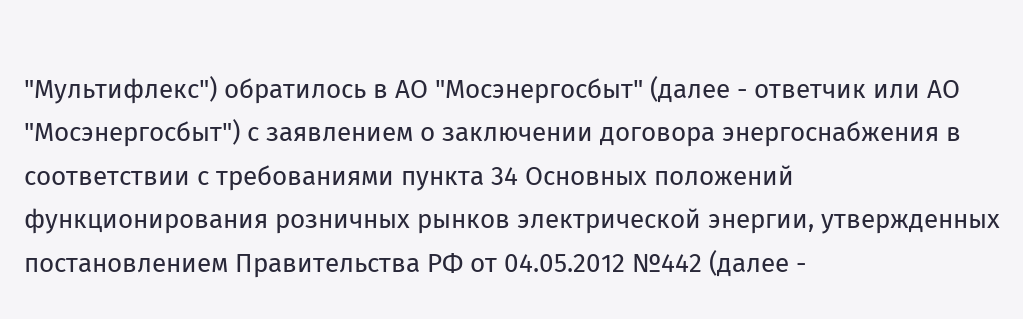"Мультифлекс") обратилось в АО "Мосэнергосбыт" (далее - ответчик или АО "Мосэнергосбыт") с заявлением о заключении договора энергоснабжения в соответствии с требованиями пункта 34 Основных положений функционирования розничных рынков электрической энергии, утвержденных постановлением Правительства РФ от 04.05.2012 №442 (далее -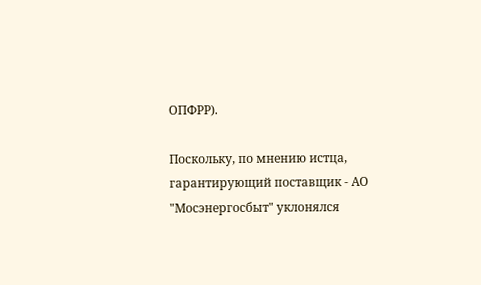ОПФРР).

Поскольку, по мнению истца, гарантирующий поставщик - АО "Мосэнергосбыт" уклонялся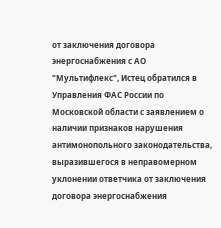от заключения договора энергоснабжения с АО "Мультифлекс", Истец обратился в Управления ФАС России по Московской области с заявлением о наличии признаков нарушения антимонопольного законодательства, выразившегося в неправомерном уклонении ответчика от заключения договора энергоснабжения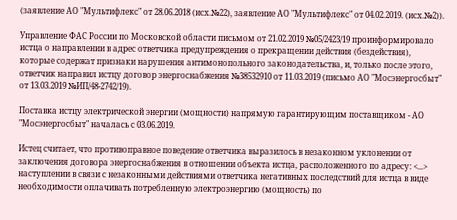(заявление АО "Мультифлекс" от 28.06.2018 (исх.№22), заявление АО "Мультифлекс" от 04.02.2019. (исх.№2)).

Управление ФАС России по Московской области письмом от 21.02.2019 №05/2423/19 проинформировало истца о направлении в адрес ответчика предупреждения о прекращении действия (бездействия), которые содержат признаки нарушения антимонопольного законодательства, и, только после этого, ответчик направил истцу договор энергоснабжения №38532910 от 11.03.2019 (письмо АО "Мосэнергосбыт" от 13.03.2019 №ИП/48-2742/19).

Поставка истцу электрической энергии (мощности) напрямую гарантирующим поставщиком - АО "Мосэнергосбыт" началась с 03.06.2019.

Истец считает, что противоправное поведение ответчика выразилось в незаконном уклонении от заключения договора энергоснабжения в отношении объекта истца, расположенного по адресу: <...> наступлении в связи с незаконными действиями ответчика негативных последствий для истца в виде необходимости оплачивать потребленную электроэнергию (мощность) по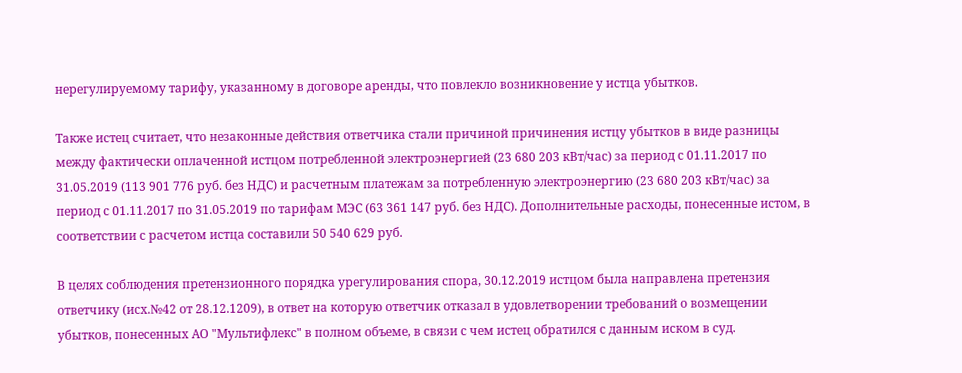нерегулируемому тарифу, указанному в договоре аренды, что повлекло возникновение у истца убытков.

Также истец считает, что незаконные действия ответчика стали причиной причинения истцу убытков в виде разницы между фактически оплаченной истцом потребленной электроэнергией (23 680 203 кВт/час) за период с 01.11.2017 по 31.05.2019 (113 901 776 руб. без НДС) и расчетным платежам за потребленную электроэнергию (23 680 203 кВт/час) за период с 01.11.2017 по 31.05.2019 по тарифам МЭС (63 361 147 руб. без НДС). Дополнительные расходы, понесенные истом, в соответствии с расчетом истца составили 50 540 629 руб.

В целях соблюдения претензионного порядка урегулирования спора, 30.12.2019 истцом была направлена претензия ответчику (исх.№42 от 28.12.1209), в ответ на которую ответчик отказал в удовлетворении требований о возмещении убытков, понесенных АО "Мультифлекс" в полном объеме, в связи с чем истец обратился с данным иском в суд.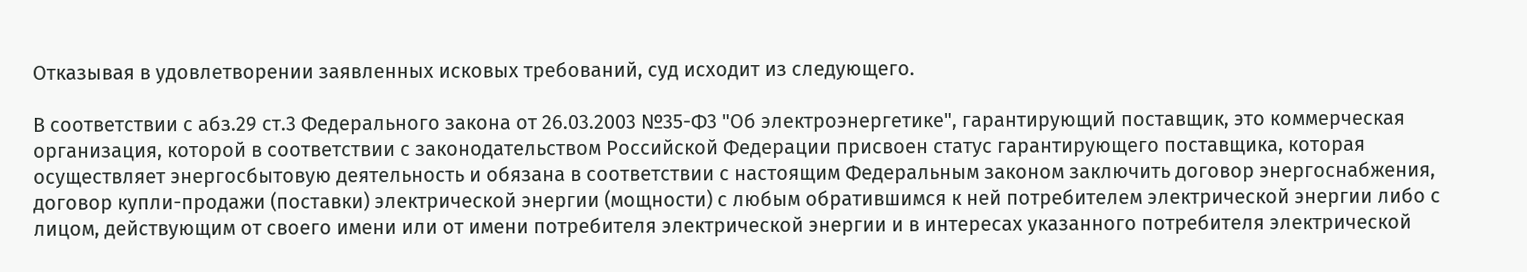Отказывая в удовлетворении заявленных исковых требований, суд исходит из следующего.

В соответствии с абз.29 ст.3 Федерального закона от 26.03.2003 №35-Ф3 "Об электроэнергетике", гарантирующий поставщик, это коммерческая организация, которой в соответствии с законодательством Российской Федерации присвоен статус гарантирующего поставщика, которая осуществляет энергосбытовую деятельность и обязана в соответствии с настоящим Федеральным законом заключить договор энергоснабжения, договор купли-продажи (поставки) электрической энергии (мощности) с любым обратившимся к ней потребителем электрической энергии либо с лицом, действующим от своего имени или от имени потребителя электрической энергии и в интересах указанного потребителя электрической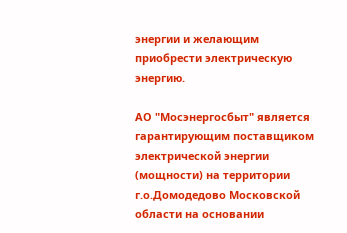энергии и желающим приобрести электрическую энергию.

АО "Мосэнергосбыт" является гарантирующим поставщиком электрической энергии (мощности) на территории г.о.Домодедово Московской области на основании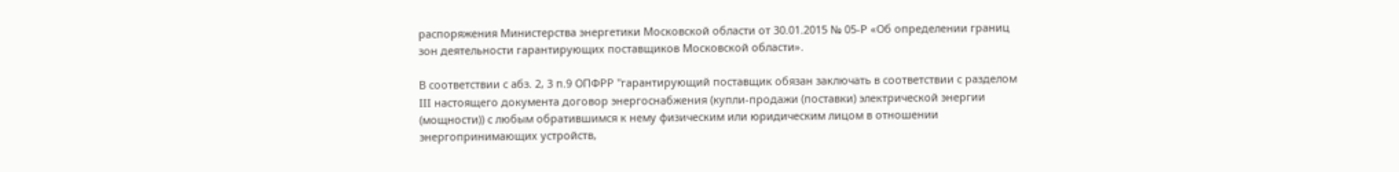распоряжения Министерства энергетики Московской области от 30.01.2015 № 05-Р «Об определении границ зон деятельности гарантирующих поставщиков Московской области».

В соответствии с абз. 2, 3 п.9 ОПФРР "гарантирующий поставщик обязан заключать в соответствии с разделом III настоящего документа договор энергоснабжения (купли-продажи (поставки) электрической энергии (мощности)) с любым обратившимся к нему физическим или юридическим лицом в отношении энергопринимающих устройств,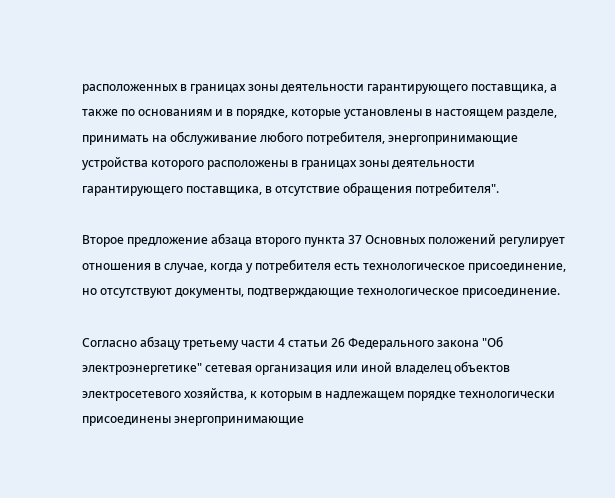расположенных в границах зоны деятельности гарантирующего поставщика, а также по основаниям и в порядке, которые установлены в настоящем разделе, принимать на обслуживание любого потребителя, энергопринимающие устройства которого расположены в границах зоны деятельности гарантирующего поставщика, в отсутствие обращения потребителя".

Второе предложение абзаца второго пункта 37 Основных положений регулирует отношения в случае, когда у потребителя есть технологическое присоединение, но отсутствуют документы, подтверждающие технологическое присоединение.

Согласно абзацу третьему части 4 статьи 26 Федерального закона "Об электроэнергетике" сетевая организация или иной владелец объектов электросетевого хозяйства, к которым в надлежащем порядке технологически присоединены энергопринимающие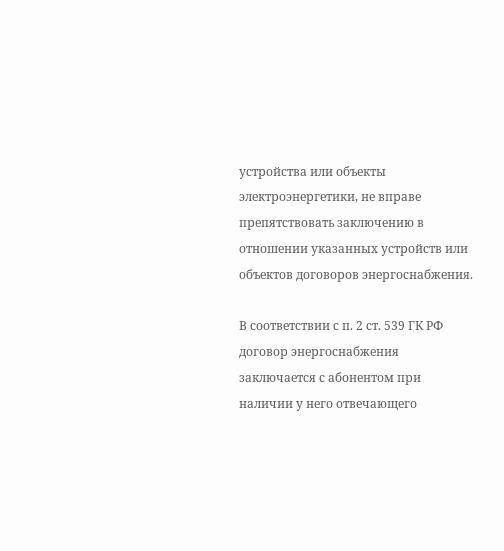устройства или объекты электроэнергетики, не вправе препятствовать заключению в отношении указанных устройств или объектов договоров энергоснабжения.

В соответствии с п. 2 ст. 539 ГК РФ договор энергоснабжения заключается с абонентом при наличии у него отвечающего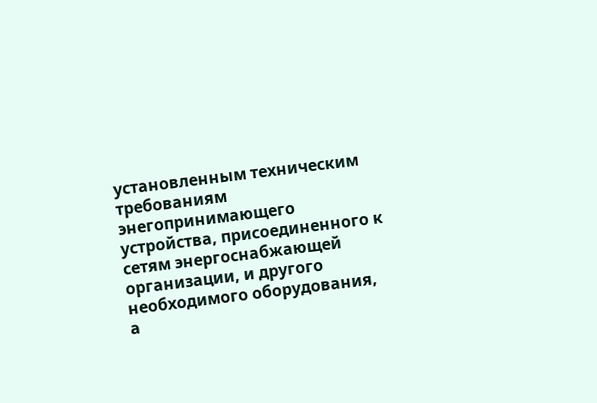установленным техническим требованиям энегопринимающего устройства, присоединенного к сетям энергоснабжающей организации, и другого необходимого оборудования, а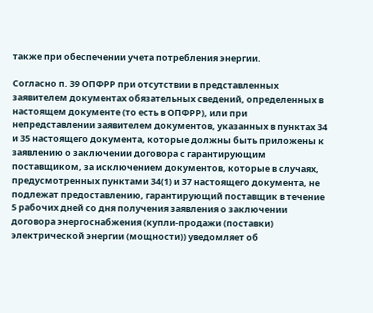также при обеспечении учета потребления энергии.

Согласно п. 39 ОПФРР при отсутствии в представленных заявителем документах обязательных сведений, определенных в настоящем документе (то есть в ОПФРР), или при непредставлении заявителем документов, указанных в пунктах 34 и 35 настоящего документа, которые должны быть приложены к заявлению о заключении договора с гарантирующим поставщиком, за исключением документов, которые в случаях, предусмотренных пунктами 34(1) и 37 настоящего документа, не подлежат предоставлению, гарантирующий поставщик в течение 5 рабочих дней со дня получения заявления о заключении договора энергоснабжения (купли-продажи (поставки) электрической энергии (мощности)) уведомляет об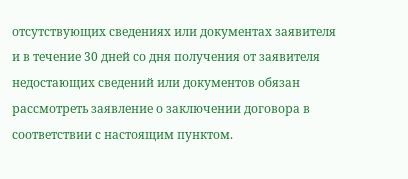отсутствующих сведениях или документах заявителя и в течение 30 дней со дня получения от заявителя недостающих сведений или документов обязан рассмотреть заявление о заключении договора в соответствии с настоящим пунктом.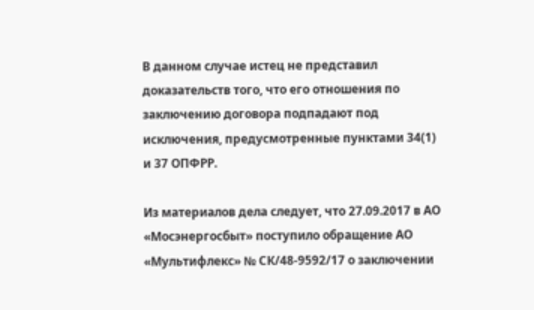В данном случае истец не представил доказательств того, что его отношения по заключению договора подпадают под исключения, предусмотренные пунктами 34(1) и 37 ОПФРР.

Из материалов дела следует, что 27.09.2017 в АО «Мосэнергосбыт» поступило обращение АО «Мультифлекс» № СК/48-9592/17 о заключении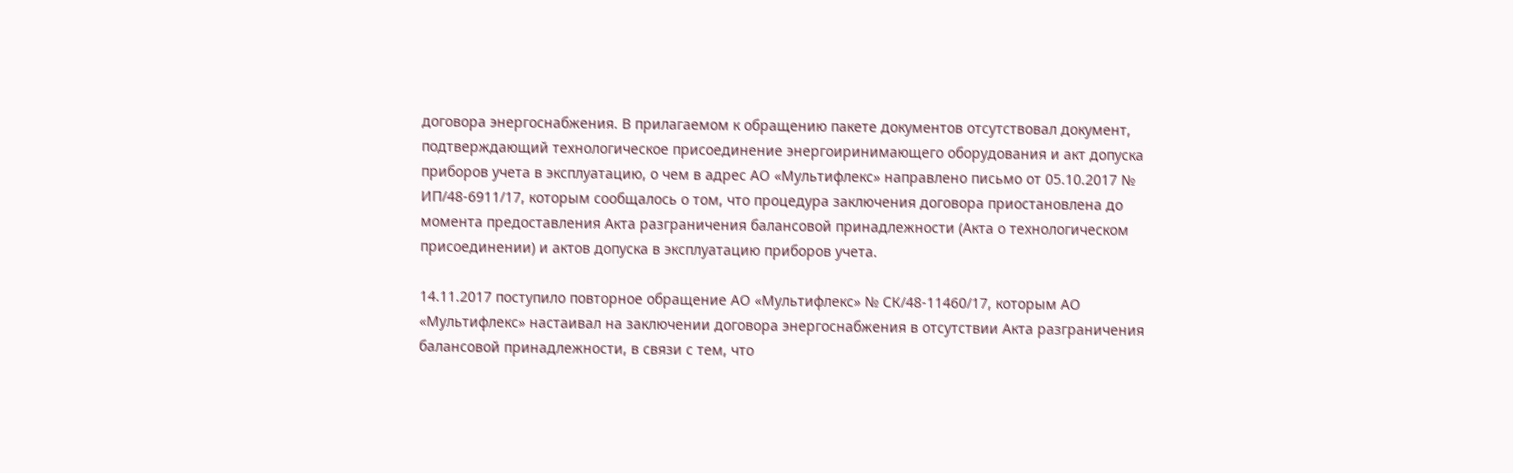договора энергоснабжения. В прилагаемом к обращению пакете документов отсутствовал документ, подтверждающий технологическое присоединение энергоиринимающего оборудования и акт допуска приборов учета в эксплуатацию, о чем в адрес АО «Мультифлекс» направлено письмо от 05.10.2017 № ИП/48-6911/17, которым сообщалось о том, что процедура заключения договора приостановлена до момента предоставления Акта разграничения балансовой принадлежности (Акта о технологическом присоединении) и актов допуска в эксплуатацию приборов учета.

14.11.2017 поступило повторное обращение АО «Мультифлекс» № СК/48-11460/17, которым АО «Мультифлекс» настаивал на заключении договора энергоснабжения в отсутствии Акта разграничения балансовой принадлежности, в связи с тем, что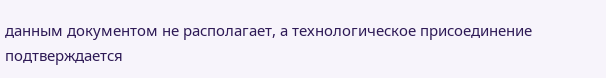данным документом не располагает, а технологическое присоединение подтверждается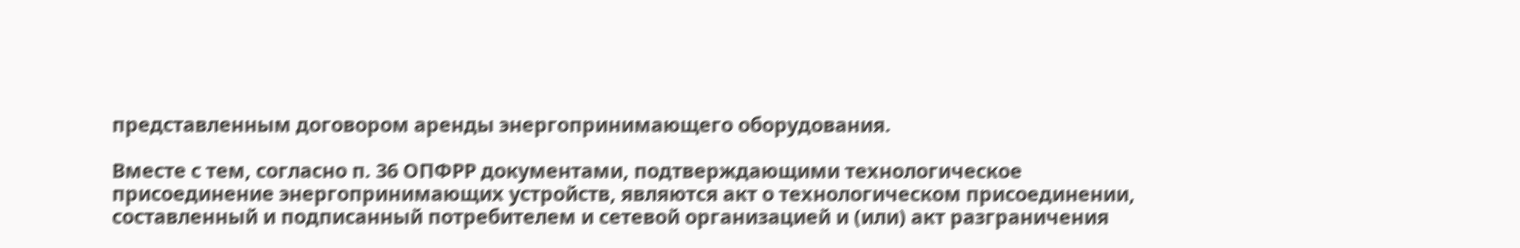представленным договором аренды энергопринимающего оборудования.

Вместе с тем, согласно п. 36 ОПФРР документами, подтверждающими технологическое присоединение энергопринимающих устройств, являются акт о технологическом присоединении, составленный и подписанный потребителем и сетевой организацией и (или) акт разграничения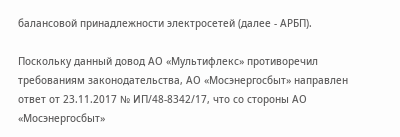балансовой принадлежности электросетей (далее - АРБП).

Поскольку данный довод АО «Мультифлекс» противоречил требованиям законодательства, АО «Мосэнергосбыт» направлен ответ от 23.11.2017 № ИП/48-8342/17, что со стороны АО «Мосэнергосбыт»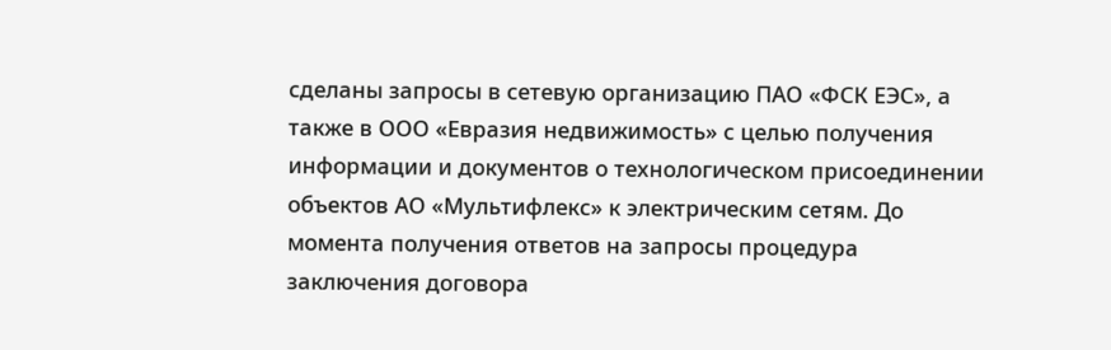сделаны запросы в сетевую организацию ПАО «ФСК ЕЭС», а также в ООО «Евразия недвижимость» с целью получения информации и документов о технологическом присоединении объектов АО «Мультифлекс» к электрическим сетям. До момента получения ответов на запросы процедура заключения договора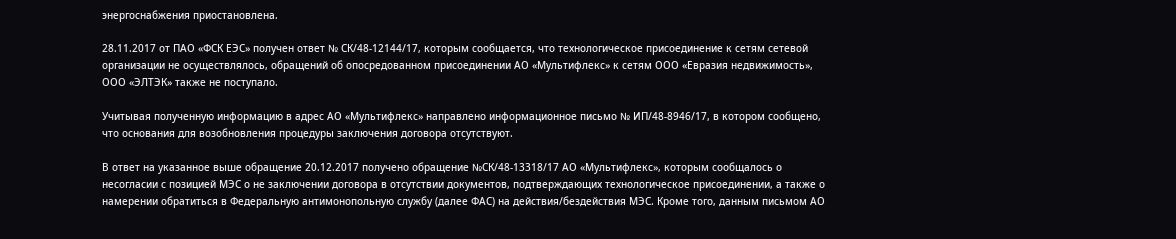энергоснабжения приостановлена.

28.11.2017 от ПАО «ФСК ЕЭС» получен ответ № СК/48-12144/17, которым сообщается, что технологическое присоединение к сетям сетевой организации не осуществлялось, обращений об опосредованном присоединении АО «Мультифлекс» к сетям ООО «Евразия недвижимость», ООО «ЭЛТЭК» также не поступало.

Учитывая полученную информацию в адрес АО «Мультифлекс» направлено информационное письмо № ИП/48-8946/17, в котором сообщено, что основания для возобновления процедуры заключения договора отсутствуют.

В ответ на указанное выше обращение 20.12.2017 получено обращение №СК/48-13318/17 АО «Мультифлекс», которым сообщалось о несогласии с позицией МЭС о не заключении договора в отсутствии документов, подтверждающих технологическое присоединении, а также о намерении обратиться в Федеральную антимонопольную службу (далее ФАС) на действия/бездействия МЭС. Кроме того, данным письмом АО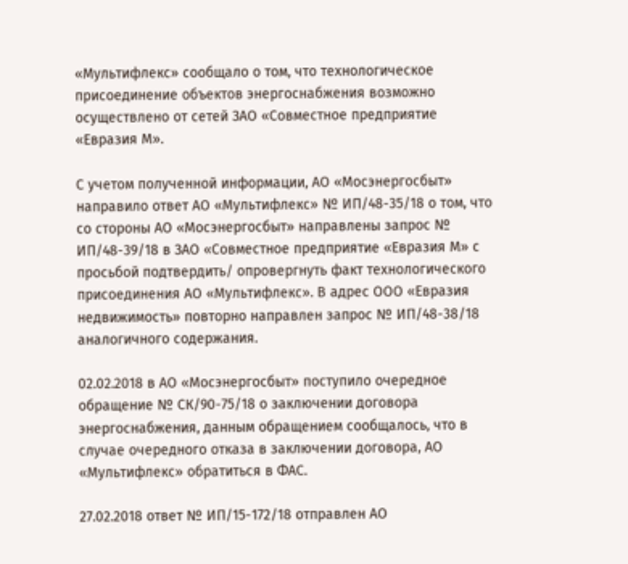«Мультифлекс» сообщало о том, что технологическое присоединение объектов энергоснабжения возможно осуществлено от сетей ЗАО «Совместное предприятие «Евразия М».

С учетом полученной информации, АО «Мосэнергосбыт» направило ответ АО «Мультифлекс» № ИП/48-35/18 о том, что со стороны АО «Мосэнергосбыт» направлены запрос № ИП/48-39/18 в ЗАО «Совместное предприятие «Евразия М» с просьбой подтвердить/ опровергнуть факт технологического присоединения АО «Мультифлекс». В адрес ООО «Евразия недвижимость» повторно направлен запрос № ИП/48-38/18 аналогичного содержания.

02.02.2018 в АО «Мосэнергосбыт» поступило очередное обращение № СК/90-75/18 о заключении договора энергоснабжения, данным обращением сообщалось, что в случае очередного отказа в заключении договора, АО «Мультифлекс» обратиться в ФАС.

27.02.2018 ответ № ИП/15-172/18 отправлен АО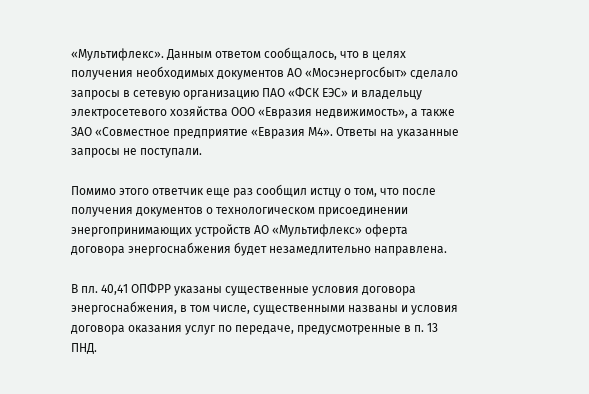«Мультифлекс». Данным ответом сообщалось, что в целях получения необходимых документов АО «Мосэнергосбыт» сделало запросы в сетевую организацию ПАО «ФСК ЕЭС» и владельцу электросетевого хозяйства ООО «Евразия недвижимость», а также ЗАО «Совместное предприятие «Евразия М4». Ответы на указанные запросы не поступали.

Помимо этого ответчик еще раз сообщил истцу о том, что после получения документов о технологическом присоединении энергопринимающих устройств АО «Мультифлекс» оферта договора энергоснабжения будет незамедлительно направлена.

В пл. 40,41 ОПФРР указаны существенные условия договора энергоснабжения, в том числе, существенными названы и условия договора оказания услуг по передаче, предусмотренные в п. 13 ПНД.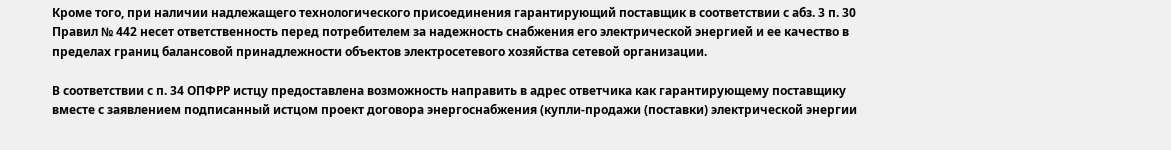Кроме того, при наличии надлежащего технологического присоединения гарантирующий поставщик в соответствии с абз. 3 п. 30 Правил № 442 несет ответственность перед потребителем за надежность снабжения его электрической энергией и ее качество в пределах границ балансовой принадлежности объектов электросетевого хозяйства сетевой организации.

В соответствии с п. 34 ОПФРР истцу предоставлена возможность направить в адрес ответчика как гарантирующему поставщику вместе с заявлением подписанный истцом проект договора энергоснабжения (купли-продажи (поставки) электрической энергии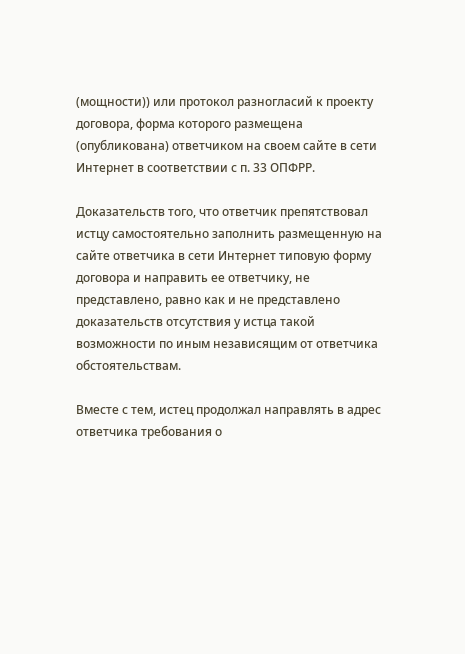(мощности)) или протокол разногласий к проекту договора, форма которого размещена (опубликована) ответчиком на своем сайте в сети Интернет в соответствии с п. 33 ОПФРР.

Доказательств того, что ответчик препятствовал истцу самостоятельно заполнить размещенную на сайте ответчика в сети Интернет типовую форму договора и направить ее ответчику, не представлено, равно как и не представлено доказательств отсутствия у истца такой возможности по иным независящим от ответчика обстоятельствам.

Вместе с тем, истец продолжал направлять в адрес ответчика требования о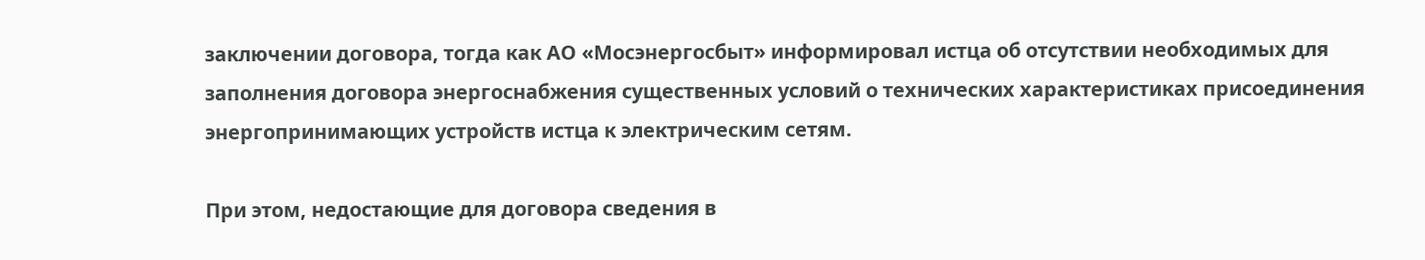заключении договора, тогда как АО «Мосэнергосбыт» информировал истца об отсутствии необходимых для заполнения договора энергоснабжения существенных условий о технических характеристиках присоединения энергопринимающих устройств истца к электрическим сетям.

При этом, недостающие для договора сведения в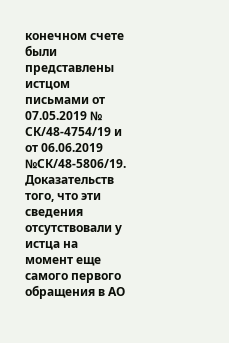конечном счете были представлены истцом письмами от 07.05.2019 № СК/48-4754/19 и от 06.06.2019 №СК/48-5806/19. Доказательств того, что эти сведения отсутствовали у истца на момент еще самого первого обращения в АО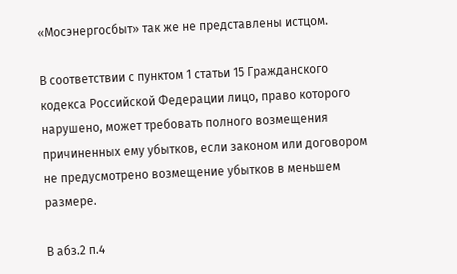«Мосэнергосбыт» так же не представлены истцом.

В соответствии с пунктом 1 статьи 15 Гражданского кодекса Российской Федерации лицо, право которого нарушено, может требовать полного возмещения причиненных ему убытков, если законом или договором не предусмотрено возмещение убытков в меньшем размере.

В абз.2 п.4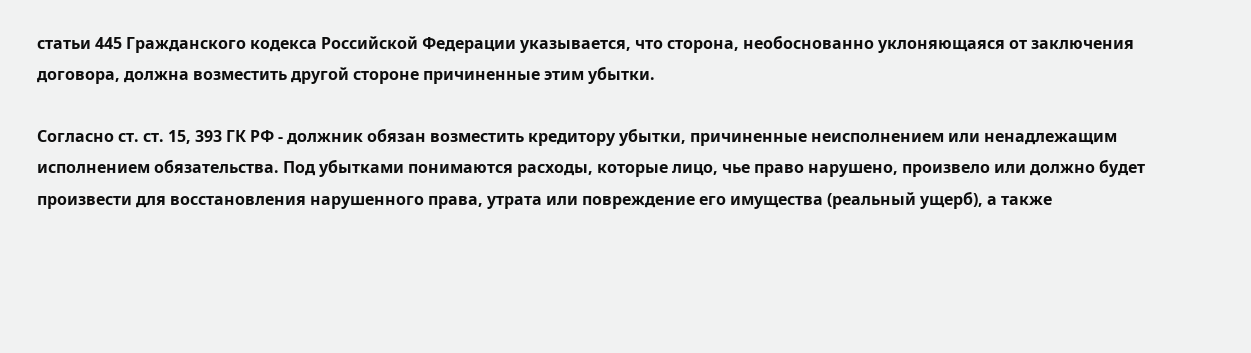статьи 445 Гражданского кодекса Российской Федерации указывается, что сторона, необоснованно уклоняющаяся от заключения договора, должна возместить другой стороне причиненные этим убытки.

Согласно ст. ст. 15, 393 ГК РФ - должник обязан возместить кредитору убытки, причиненные неисполнением или ненадлежащим исполнением обязательства. Под убытками понимаются расходы, которые лицо, чье право нарушено, произвело или должно будет произвести для восстановления нарушенного права, утрата или повреждение его имущества (реальный ущерб), а также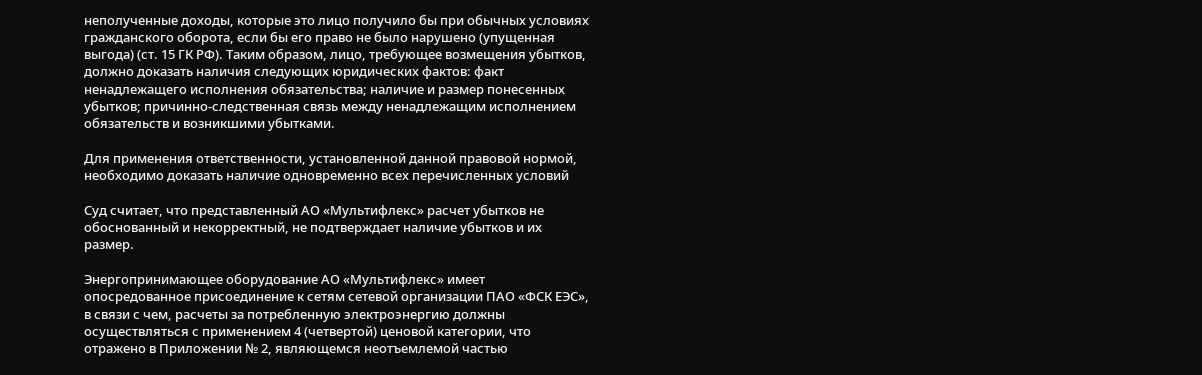неполученные доходы, которые это лицо получило бы при обычных условиях гражданского оборота, если бы его право не было нарушено (упущенная выгода) (ст. 15 ГК РФ). Таким образом, лицо, требующее возмещения убытков, должно доказать наличия следующих юридических фактов: факт ненадлежащего исполнения обязательства; наличие и размер понесенных убытков; причинно-следственная связь между ненадлежащим исполнением обязательств и возникшими убытками.

Для применения ответственности, установленной данной правовой нормой, необходимо доказать наличие одновременно всех перечисленных условий

Суд считает, что представленный АО «Мультифлекс» расчет убытков не обоснованный и некорректный, не подтверждает наличие убытков и их размер.

Энергопринимающее оборудование АО «Мультифлекс» имеет опосредованное присоединение к сетям сетевой организации ПАО «ФСК ЕЭС», в связи с чем, расчеты за потребленную электроэнергию должны осуществляться с применением 4 (четвертой) ценовой категории, что отражено в Приложении № 2, являющемся неотъемлемой частью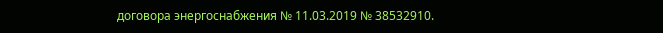договора энергоснабжения № 11.03.2019 № 38532910.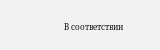В соответствии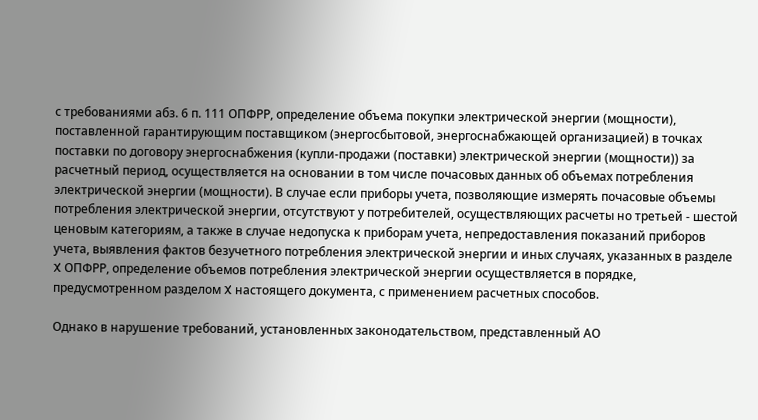с требованиями абз. 6 п. 111 ОПФРР, определение объема покупки электрической энергии (мощности), поставленной гарантирующим поставщиком (энергосбытовой, энергоснабжающей организацией) в точках поставки по договору энергоснабжения (купли-продажи (поставки) электрической энергии (мощности)) за расчетный период, осуществляется на основании в том числе почасовых данных об объемах потребления электрической энергии (мощности). В случае если приборы учета, позволяющие измерять почасовые объемы потребления электрической энергии, отсутствуют у потребителей, осуществляющих расчеты но третьей - шестой ценовым категориям, а также в случае недопуска к приборам учета, непредоставления показаний приборов учета, выявления фактов безучетного потребления электрической энергии и иных случаях, указанных в разделе X ОПФРР, определение объемов потребления электрической энергии осуществляется в порядке, предусмотренном разделом X настоящего документа, с применением расчетных способов.

Однако в нарушение требований, установленных законодательством, представленный АО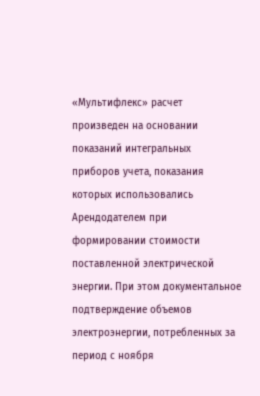«Мультифлекс» расчет произведен на основании показаний интегральных приборов учета, показания которых использовались Арендодателем при формировании стоимости поставленной электрической энергии. При этом документальное подтверждение объемов электроэнергии, потребленных за период с ноября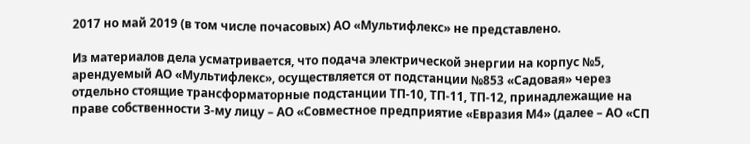2017 но май 2019 (в том числе почасовых) АО «Мультифлекс» не представлено.

Из материалов дела усматривается, что подача электрической энергии на корпус №5, арендуемый АО «Мультифлекс», осуществляется от подстанции №853 «Садовая» через отдельно стоящие трансформаторные подстанции ТП-10, ТП-11, ТП-12, принадлежащие на праве собственности 3-му лицу – АО «Совместное предприятие «Евразия М4» (далее – АО «СП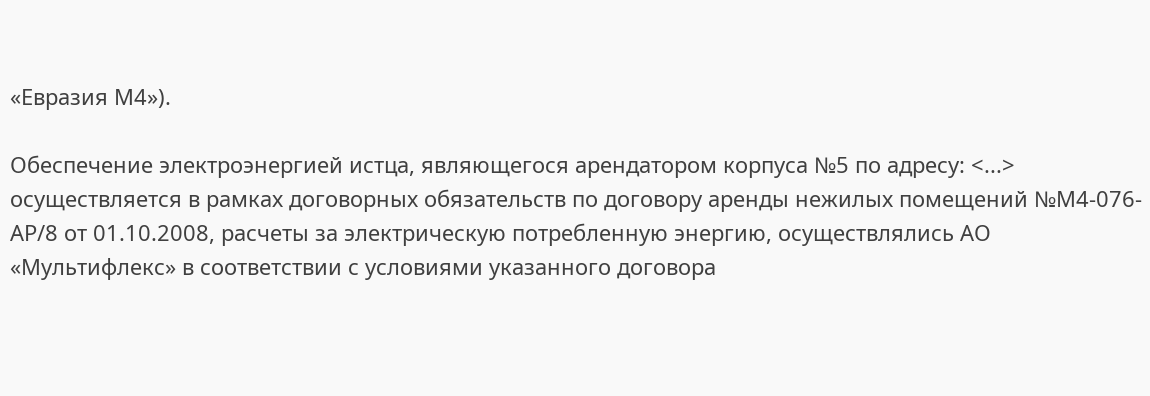«Евразия М4»).

Обеспечение электроэнергией истца, являющегося арендатором корпуса №5 по адресу: <...> осуществляется в рамках договорных обязательств по договору аренды нежилых помещений №М4-076-АР/8 от 01.10.2008, расчеты за электрическую потребленную энергию, осуществлялись АО «Мультифлекс» в соответствии с условиями указанного договора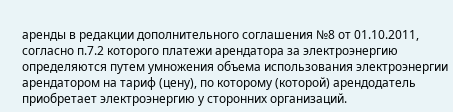аренды в редакции дополнительного соглашения №8 от 01.10.2011, согласно п.7.2 которого платежи арендатора за электроэнергию определяются путем умножения объема использования электроэнергии арендатором на тариф (цену), по которому (которой) арендодатель приобретает электроэнергию у сторонних организаций.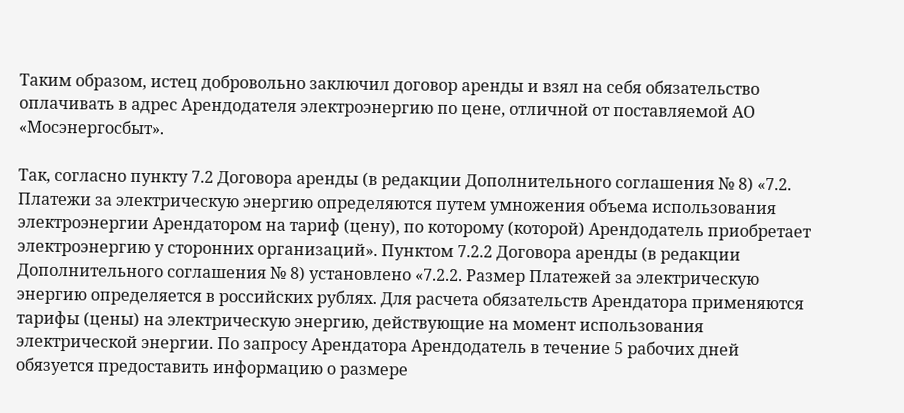Таким образом, истец добровольно заключил договор аренды и взял на себя обязательство оплачивать в адрес Арендодателя электроэнергию по цене, отличной от поставляемой АО «Мосэнергосбыт».

Так, согласно пункту 7.2 Договора аренды (в редакции Дополнительного соглашения № 8) «7.2. Платежи за электрическую энергию определяются путем умножения объема использования электроэнергии Арендатором на тариф (цену), по которому (которой) Арендодатель приобретает электроэнергию у сторонних организаций». Пунктом 7.2.2 Договора аренды (в редакции Дополнительного соглашения № 8) установлено «7.2.2. Размер Платежей за электрическую энергию определяется в российских рублях. Для расчета обязательств Арендатора применяются тарифы (цены) на электрическую энергию, действующие на момент использования электрической энергии. По запросу Арендатора Арендодатель в течение 5 рабочих дней обязуется предоставить информацию о размере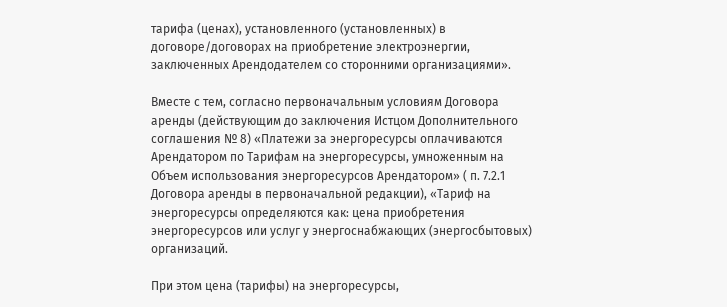тарифа (ценах), установленного (установленных) в договоре/договорах на приобретение электроэнергии, заключенных Арендодателем со сторонними организациями».

Вместе с тем, согласно первоначальным условиям Договора аренды (действующим до заключения Истцом Дополнительного соглашения № 8) «Платежи за энергоресурсы оплачиваются Арендатором по Тарифам на энергоресурсы, умноженным на Объем использования энергоресурсов Арендатором» ( п. 7.2.1 Договора аренды в первоначальной редакции), «Тариф на энергоресурсы определяются как: цена приобретения энергоресурсов или услуг у энергоснабжающих (энергосбытовых) организаций.

При этом цена (тарифы) на энергоресурсы,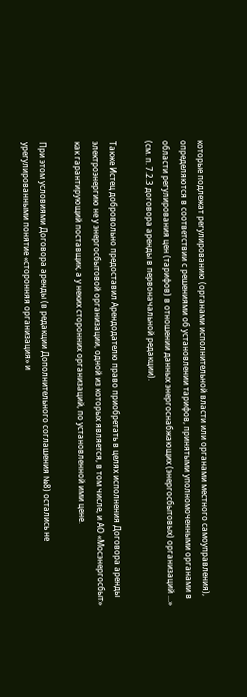которые подлежат регулированию (органами исполнительной власти или органами местного самоуправления), определяются в соответствии с решениями об установлении тарифов, принятыми уполномоченными органами в области регулирования цен (тарифов) в отношении данных энергоснабжающих (энергосбытовых) организаций ...» (см. п. 7.2.3 договора аренды в первоначальной редакции).

Также Истец добровольно предоставил Арендодателю право приобретать в целях исполнения Договора аренды электроэнергию не у энергосбытовой организации, одной из которых является, в том числе, и АО «Мосэнергосбыт» как гарантирующий поставщик, а у неких сторонних организаций, по установленной ими цене.

При этом условиями Договора аренды (в редакции Дополнительного соглашения №8) остались не урегулированными понятие «сторонняя организация» и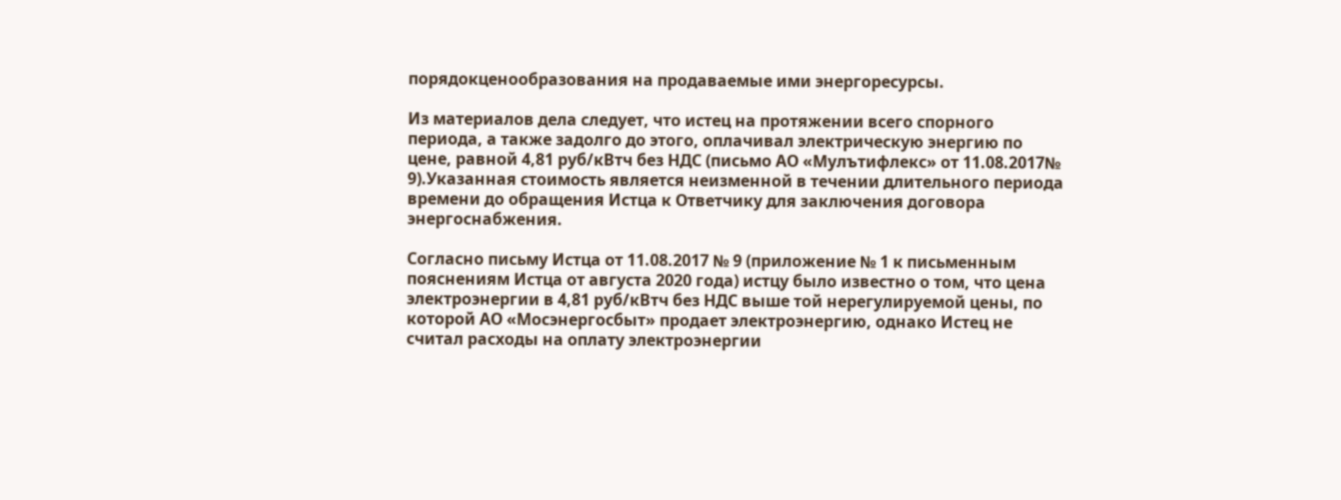порядокценообразования на продаваемые ими энергоресурсы.

Из материалов дела следует, что истец на протяжении всего спорного периода, а также задолго до этого, оплачивал электрическую энергию по цене, равной 4,81 руб/кВтч без НДС (письмо АО «Мулътифлекс» от 11.08.2017№ 9).Указанная стоимость является неизменной в течении длительного периода времени до обращения Истца к Ответчику для заключения договора энергоснабжения.

Согласно письму Истца от 11.08.2017 № 9 (приложение № 1 к письменным пояснениям Истца от августа 2020 года) истцу было известно о том, что цена электроэнергии в 4,81 руб/кВтч без НДС выше той нерегулируемой цены, по которой АО «Мосэнергосбыт» продает электроэнергию, однако Истец не считал расходы на оплату электроэнергии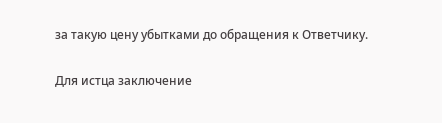за такую цену убытками до обращения к Ответчику.

Для истца заключение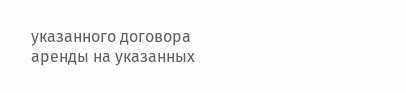указанного договора аренды на указанных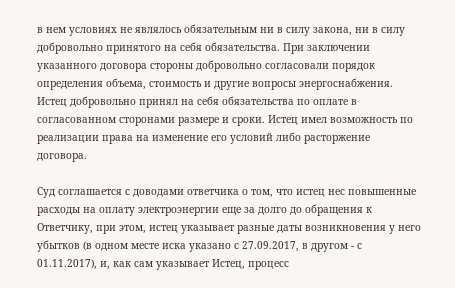в нем условиях не являлось обязательным ни в силу закона, ни в силу добровольно принятого на себя обязательства. При заключении указанного договора стороны добровольно согласовали порядок определения объема, стоимость и другие вопросы энергоснабжения. Истец добровольно принял на себя обязательства по оплате в согласованном сторонами размере и сроки. Истец имел возможность по реализации права на изменение его условий либо расторжение договора.

Суд соглашается с доводами ответчика о том, что истец нес повышенные расходы на оплату электроэнергии еще за долго до обращения к Ответчику, при этом, истец указывает разные даты возникновения у него убытков (в одном месте иска указано с 27.09.2017, в другом - с 01.11.2017), и, как сам указывает Истец, процесс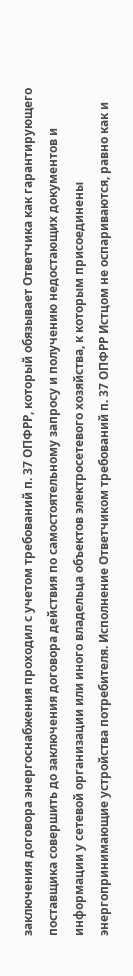заключения договора энергоснабжения проходил с учетом требований п. 37 ОПФРР, который обязывает Ответчика как гарантирующего поставщика совершить до заключения договора действия по самостоятельному запросу и получению недостающих документов и информации у сетевой организации или иного владельца объектов электросетевого хозяйства, к которым присоединены энергопринимающие устройства потребителя. Исполнение Ответчиком требований п. 37 ОПФРР Истцом не оспариваются, равно как и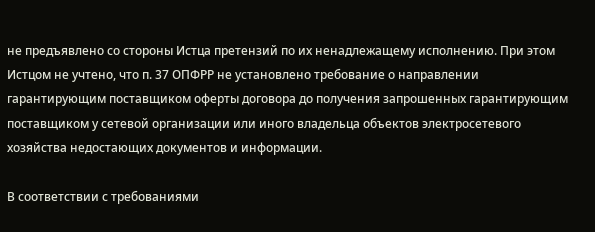не предъявлено со стороны Истца претензий по их ненадлежащему исполнению. При этом Истцом не учтено, что п. 37 ОПФРР не установлено требование о направлении гарантирующим поставщиком оферты договора до получения запрошенных гарантирующим поставщиком у сетевой организации или иного владельца объектов электросетевого хозяйства недостающих документов и информации.

В соответствии с требованиями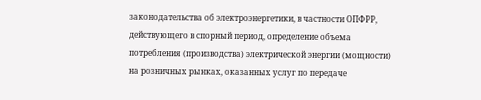законодательства об электроэнергетики, в частности ОПФРР, действующего в спорный период, определение объема потребления (производства) электрической энергии (мощности) на розничных рынках, оказанных услуг по передаче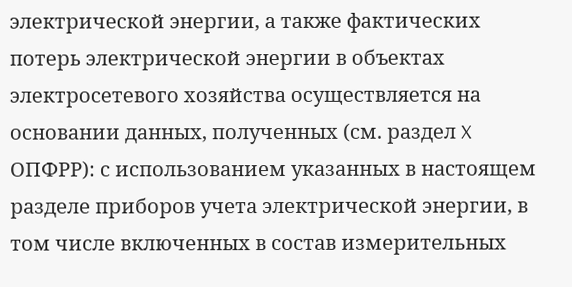электрической энергии, а также фактических потерь электрической энергии в объектах электросетевого хозяйства осуществляется на основании данных, полученных (см. раздел X ОПФРР): с использованием указанных в настоящем разделе приборов учета электрической энергии, в том числе включенных в состав измерительных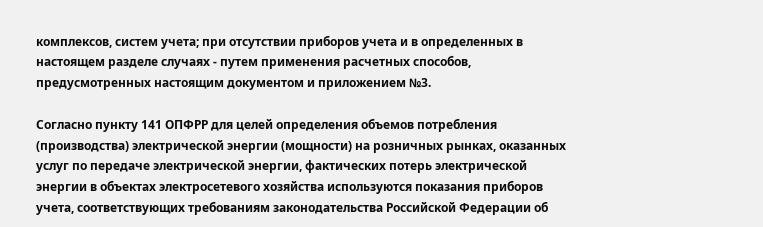комплексов, систем учета; при отсутствии приборов учета и в определенных в настоящем разделе случаях - путем применения расчетных способов, предусмотренных настоящим документом и приложением №3.

Согласно пункту 141 ОПФРР для целей определения объемов потребления (производства) электрической энергии (мощности) на розничных рынках, оказанных услуг по передаче электрической энергии, фактических потерь электрической энергии в объектах электросетевого хозяйства используются показания приборов учета, соответствующих требованиям законодательства Российской Федерации об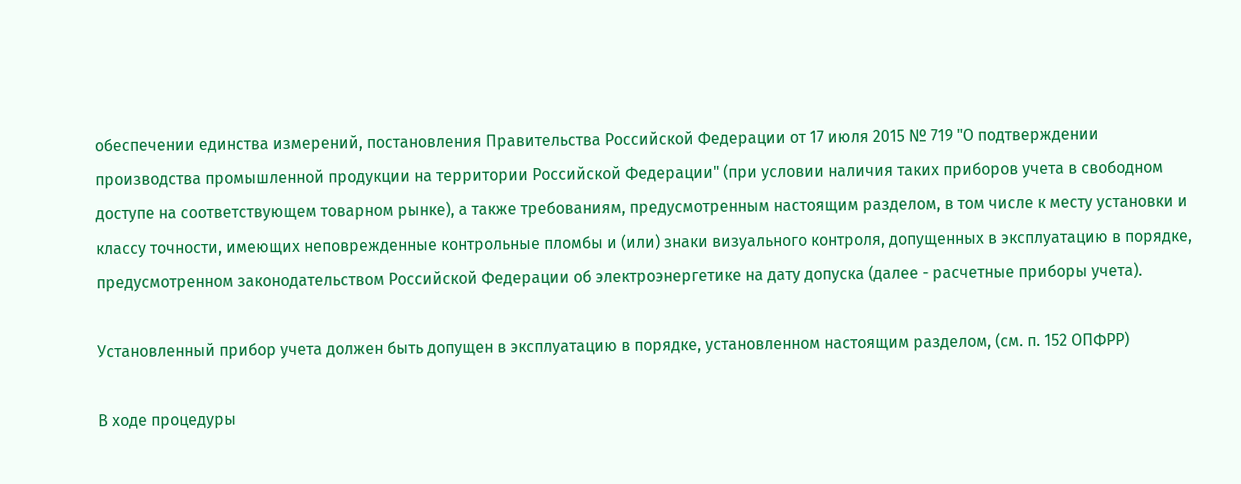обеспечении единства измерений, постановления Правительства Российской Федерации от 17 июля 2015 № 719 "О подтверждении производства промышленной продукции на территории Российской Федерации" (при условии наличия таких приборов учета в свободном доступе на соответствующем товарном рынке), а также требованиям, предусмотренным настоящим разделом, в том числе к месту установки и классу точности, имеющих неповрежденные контрольные пломбы и (или) знаки визуального контроля, допущенных в эксплуатацию в порядке, предусмотренном законодательством Российской Федерации об электроэнергетике на дату допуска (далее - расчетные приборы учета).

Установленный прибор учета должен быть допущен в эксплуатацию в порядке, установленном настоящим разделом, (см. п. 152 ОПФРР)

В ходе процедуры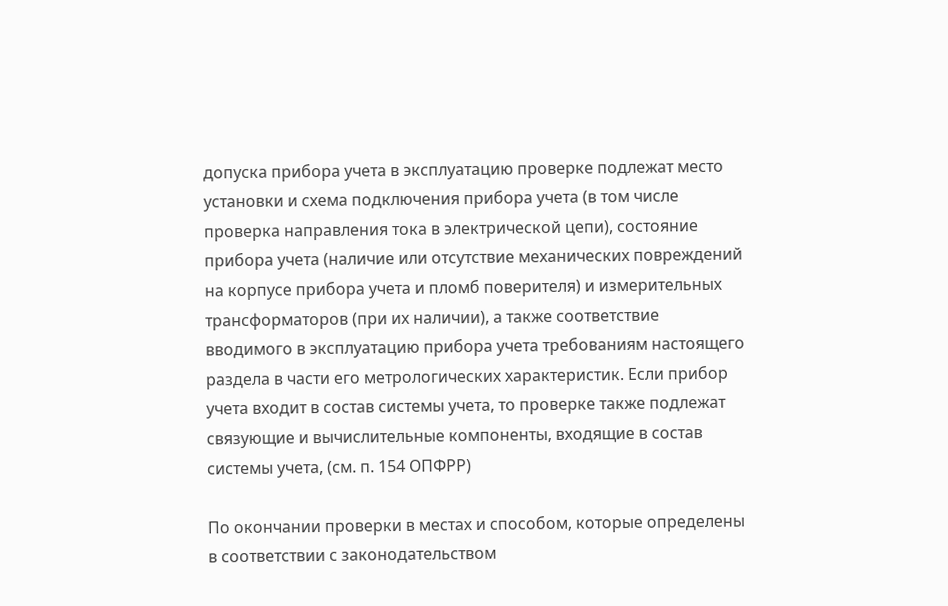допуска прибора учета в эксплуатацию проверке подлежат место установки и схема подключения прибора учета (в том числе проверка направления тока в электрической цепи), состояние прибора учета (наличие или отсутствие механических повреждений на корпусе прибора учета и пломб поверителя) и измерительных трансформаторов (при их наличии), а также соответствие вводимого в эксплуатацию прибора учета требованиям настоящего раздела в части его метрологических характеристик. Если прибор учета входит в состав системы учета, то проверке также подлежат связующие и вычислительные компоненты, входящие в состав системы учета, (см. п. 154 ОПФРР)

По окончании проверки в местах и способом, которые определены в соответствии с законодательством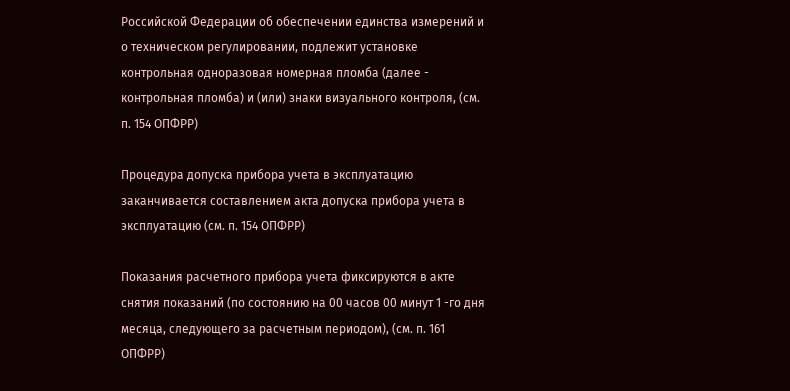Российской Федерации об обеспечении единства измерений и о техническом регулировании, подлежит установке контрольная одноразовая номерная пломба (далее - контрольная пломба) и (или) знаки визуального контроля, (см. п. 154 ОПФРР)

Процедура допуска прибора учета в эксплуатацию заканчивается составлением акта допуска прибора учета в эксплуатацию (см. п. 154 ОПФРР)

Показания расчетного прибора учета фиксируются в акте снятия показаний (по состоянию на 00 часов 00 минут 1 -го дня месяца, следующего за расчетным периодом), (см. п. 161 ОПФРР)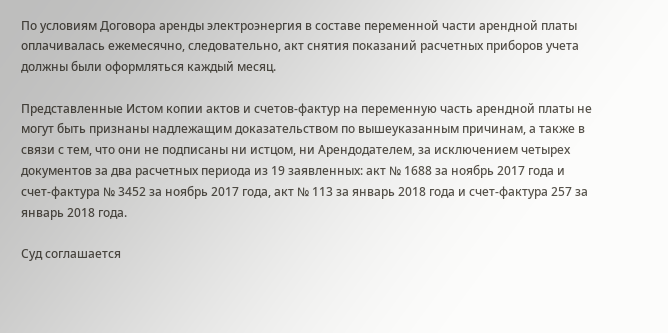По условиям Договора аренды электроэнергия в составе переменной части арендной платы оплачивалась ежемесячно, следовательно, акт снятия показаний расчетных приборов учета должны были оформляться каждый месяц.

Представленные Истом копии актов и счетов-фактур на переменную часть арендной платы не могут быть признаны надлежащим доказательством по вышеуказанным причинам, а также в связи с тем, что они не подписаны ни истцом, ни Арендодателем, за исключением четырех документов за два расчетных периода из 19 заявленных: акт № 1688 за ноябрь 2017 года и счет-фактура № 3452 за ноябрь 2017 года, акт № 113 за январь 2018 года и счет-фактура 257 за январь 2018 года.

Суд соглашается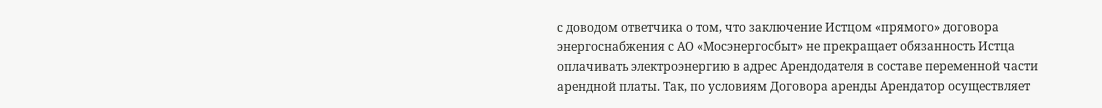с доводом ответчика о том, что заключение Истцом «прямого» договора энергоснабжения с АО «Мосэнергосбыт» не прекращает обязанность Истца оплачивать электроэнергию в адрес Арендодателя в составе переменной части арендной платы. Так, по условиям Договора аренды Арендатор осуществляет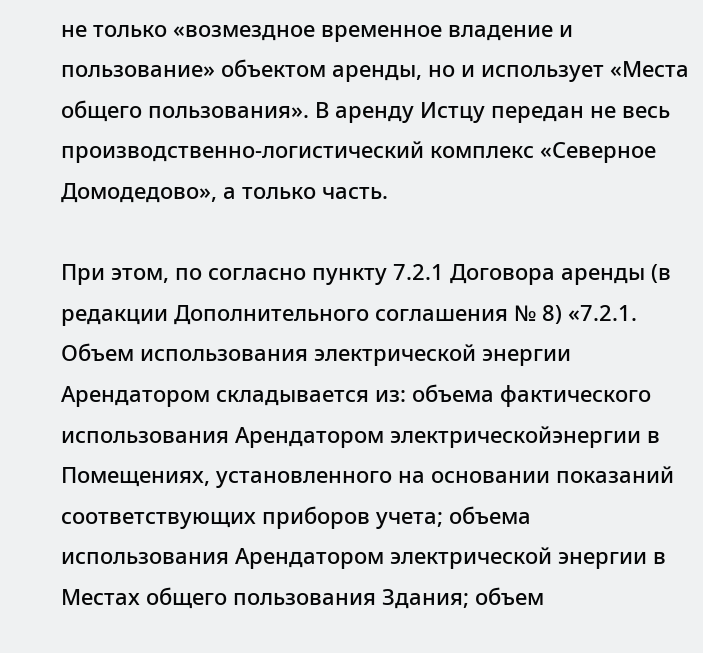не только «возмездное временное владение и пользование» объектом аренды, но и использует «Места общего пользования». В аренду Истцу передан не весь производственно-логистический комплекс «Северное Домодедово», а только часть.

При этом, по согласно пункту 7.2.1 Договора аренды (в редакции Дополнительного соглашения № 8) «7.2.1. Объем использования электрической энергии Арендатором складывается из: объема фактического использования Арендатором электрическойэнергии в Помещениях, установленного на основании показаний соответствующих приборов учета; объема использования Арендатором электрической энергии в Местах общего пользования Здания; объем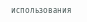использования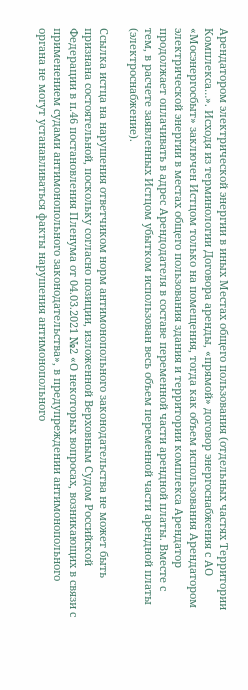Арендатором электрической энергии в иных Местах общего пользования (отдельных частях Территории Комплекса…». Исходя из терминологии Договора аренды, «прямой» договор энергоснабжения с АО «Мосэнергосбыт» заключен Истцом только на помещения, тогда как объем использования Арендатором электрической энергии в местах общего пользования здания и территории комплекса Арендатор продолжает оплачивать в адрес Арендодателя в составе переменной части арендной платы. Вместе с тем, в расчете заявленных Истцом убытком использован весь объем переменной части арендной платы (электроснабжение).

Ссылка истца на нарушения ответчиком норм антимонопольного законодательства не может быть признана состоятельной, поскольку согласно позиции, изложенной Верховным Судом Российской Федерации в п.46 постановления Пленума от 04.03.2021 №2 «О некоторых вопросах, возникающих в связи с применением судами антимонопольного законодательства», в предупреждении антимонопольного органа не могут устанавливаться факты нарушения антимонопольного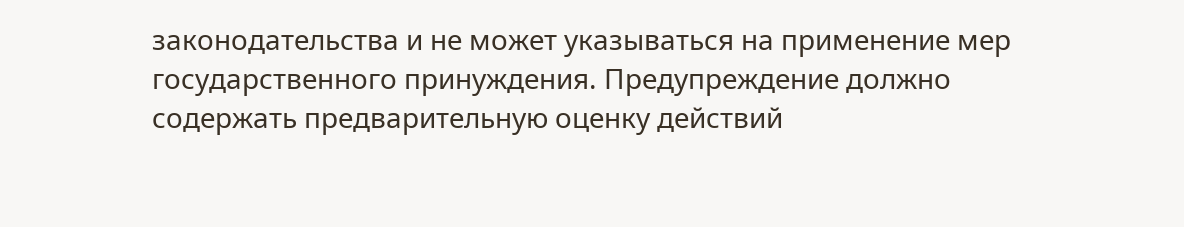законодательства и не может указываться на применение мер государственного принуждения. Предупреждение должно содержать предварительную оценку действий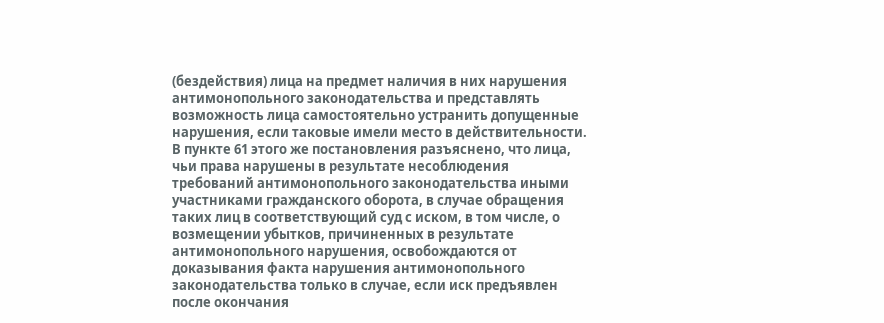(бездействия) лица на предмет наличия в них нарушения антимонопольного законодательства и представлять возможность лица самостоятельно устранить допущенные нарушения, если таковые имели место в действительности. В пункте 61 этого же постановления разъяснено, что лица, чьи права нарушены в результате несоблюдения требований антимонопольного законодательства иными участниками гражданского оборота, в случае обращения таких лиц в соответствующий суд с иском, в том числе, о возмещении убытков, причиненных в результате антимонопольного нарушения, освобождаются от доказывания факта нарушения антимонопольного законодательства только в случае, если иск предъявлен после окончания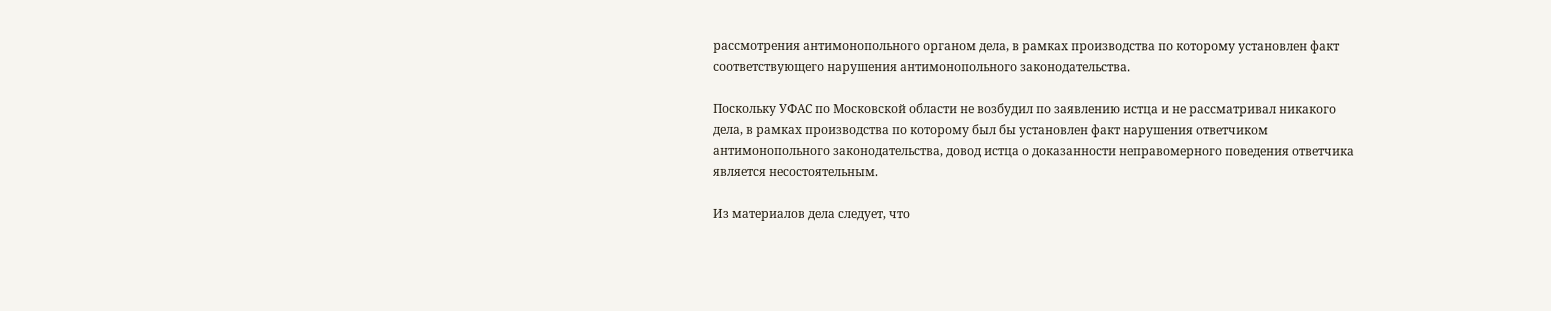рассмотрения антимонопольного органом дела, в рамках производства по которому установлен факт соответствующего нарушения антимонопольного законодательства.

Поскольку УФАС по Московской области не возбудил по заявлению истца и не рассматривал никакого дела, в рамках производства по которому был бы установлен факт нарушения ответчиком антимонопольного законодательства, довод истца о доказанности неправомерного поведения ответчика является несостоятельным.

Из материалов дела следует, что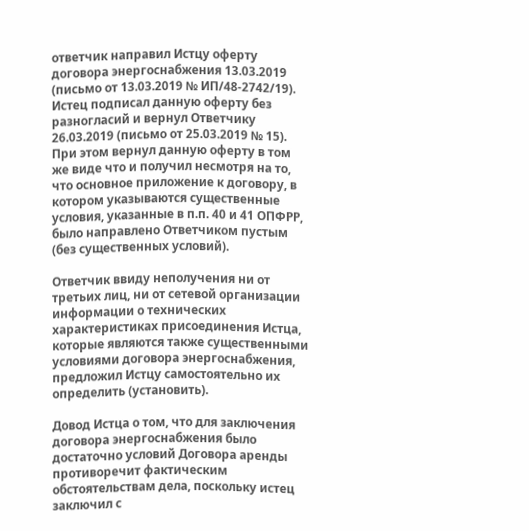ответчик направил Истцу оферту договора энергоснабжения 13.03.2019 (письмо от 13.03.2019 № ИП/48-2742/19). Истец подписал данную оферту без разногласий и вернул Ответчику 26.03.2019 (письмо от 25.03.2019 № 15). При этом вернул данную оферту в том же виде что и получил несмотря на то, что основное приложение к договору, в котором указываются существенные условия, указанные в п.п. 40 и 41 ОПФРР, было направлено Ответчиком пустым (без существенных условий).

Ответчик ввиду неполучения ни от третьих лиц, ни от сетевой организации информации о технических характеристиках присоединения Истца, которые являются также существенными условиями договора энергоснабжения, предложил Истцу самостоятельно их определить (установить).

Довод Истца о том, что для заключения договора энергоснабжения было достаточно условий Договора аренды противоречит фактическим обстоятельствам дела, поскольку истец заключил с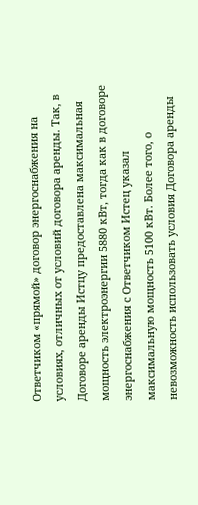Ответчиком «прямой» договор энергоснабжения на условиях, отличных от условий договора аренды. Так, в Договоре аренды Истцу предоставлена максимальная мощность электроэнергии 5880 кВт, тогда как в договоре энергоснабжения с Ответчиком Истец указал максимальную мощность 5100 кВт. Более того, о невозможность использовать условия Договора аренды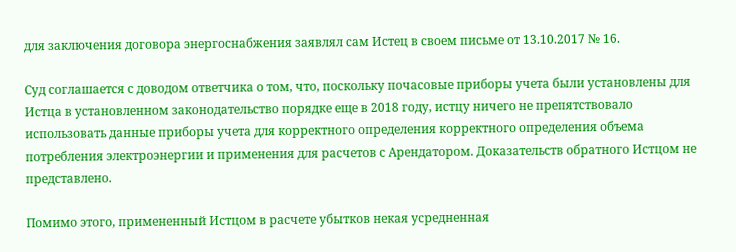для заключения договора энергоснабжения заявлял сам Истец в своем письме от 13.10.2017 № 16.

Суд соглашается с доводом ответчика о том, что, поскольку почасовые приборы учета были установлены для Истца в установленном законодательство порядке еще в 2018 году, истцу ничего не препятствовало использовать данные приборы учета для корректного определения корректного определения объема потребления электроэнергии и применения для расчетов с Арендатором. Доказательств обратного Истцом не представлено.

Помимо этого, примененный Истцом в расчете убытков некая усредненная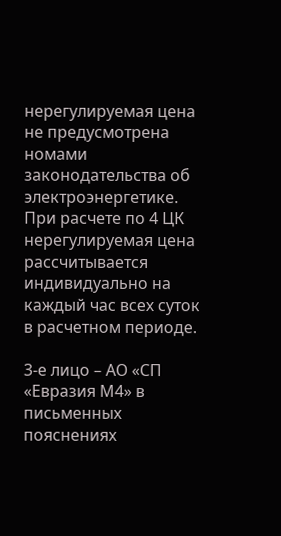нерегулируемая цена не предусмотрена номами законодательства об электроэнергетике. При расчете по 4 ЦК нерегулируемая цена рассчитывается индивидуально на каждый час всех суток в расчетном периоде.

3-е лицо – АО «СП «Евразия М4» в письменных пояснениях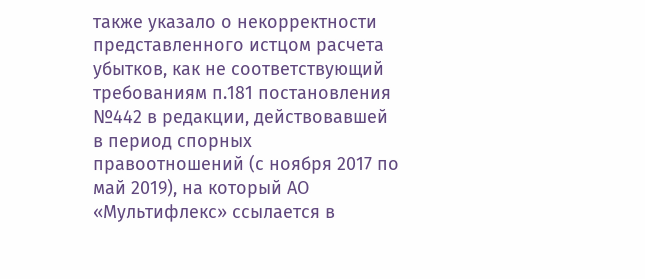также указало о некорректности представленного истцом расчета убытков, как не соответствующий требованиям п.181 постановления №442 в редакции, действовавшей в период спорных правоотношений (с ноября 2017 по май 2019), на который АО «Мультифлекс» ссылается в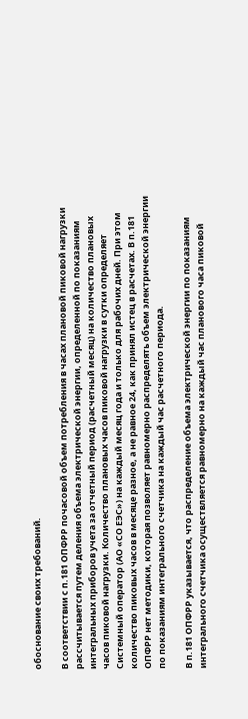обоснование своих требований.

В соответствии с п.181 ОПФРР почасовой объем потребления в часах плановой пиковой нагрузки рассчитывается путем деления объема электрической энергии, определенной по показаниям интегральных приборов учета за отчетный период (расчетный месяц) на количество плановых часов пиковой нагрузки. Количество плановых часов пиковой нагрузки в сутки определяет Системный оператор (АО «СО ЕЭС») на каждый месяц года и только для рабочих дней. При этом количество пиковых часов в месяце разное, а не равное 24, как принял истец в расчетах. В п.181 ОПФРР нет методики, которая позволяет равномерно распределять объем электрической энергии по показаниям интегрального счетчика на каждый час расчетного периода.

В п.181 ОПФРР указывается, что распределение объема электрической энергии по показаниям интегрального счетчика осуществляется равномерно на каждый час планового часа пиковой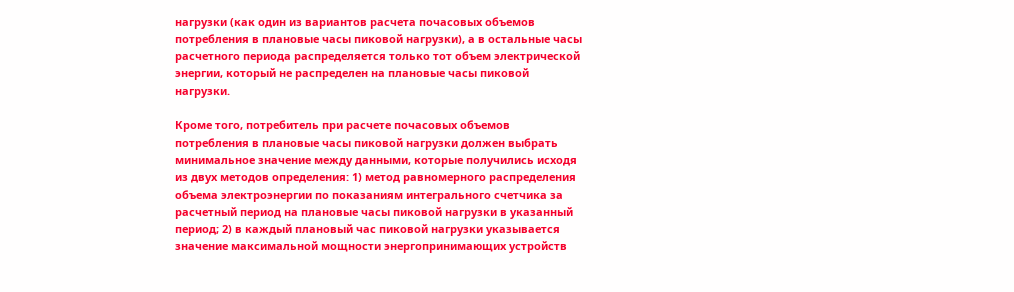нагрузки (как один из вариантов расчета почасовых объемов потребления в плановые часы пиковой нагрузки), а в остальные часы расчетного периода распределяется только тот объем электрической энергии, который не распределен на плановые часы пиковой нагрузки.

Кроме того, потребитель при расчете почасовых объемов потребления в плановые часы пиковой нагрузки должен выбрать минимальное значение между данными, которые получились исходя из двух методов определения: 1) метод равномерного распределения объема электроэнергии по показаниям интегрального счетчика за расчетный период на плановые часы пиковой нагрузки в указанный период; 2) в каждый плановый час пиковой нагрузки указывается значение максимальной мощности энергопринимающих устройств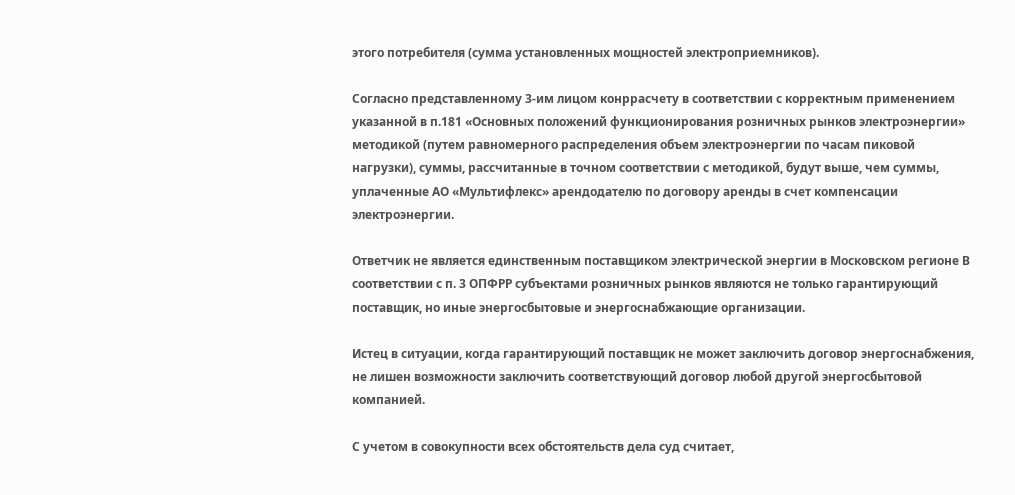этого потребителя (сумма установленных мощностей электроприемников).

Согласно представленному 3-им лицом конррасчету в соответствии с корректным применением указанной в п.181 «Основных положений функционирования розничных рынков электроэнергии» методикой (путем равномерного распределения объем электроэнергии по часам пиковой нагрузки), суммы, рассчитанные в точном соответствии с методикой, будут выше, чем суммы, уплаченные АО «Мультифлекс» арендодателю по договору аренды в счет компенсации электроэнергии.

Ответчик не является единственным поставщиком электрической энергии в Московском регионе В соответствии с п. 3 ОПФРР субъектами розничных рынков являются не только гарантирующий поставщик, но иные энергосбытовые и энергоснабжающие организации.

Истец в ситуации, когда гарантирующий поставщик не может заключить договор энергоснабжения, не лишен возможности заключить соответствующий договор любой другой энергосбытовой компанией.

С учетом в совокупности всех обстоятельств дела суд считает,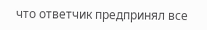что ответчик предпринял все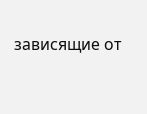зависящие от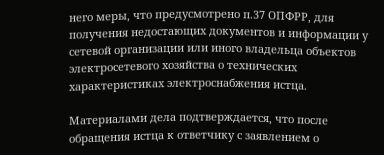него меры, что предусмотрено п.37 ОПФРР, для получения недостающих документов и информации у сетевой организации или иного владельца объектов электросетевого хозяйства о технических характеристиках электроснабжения истца.

Материалами дела подтверждается, что после обращения истца к ответчику с заявлением о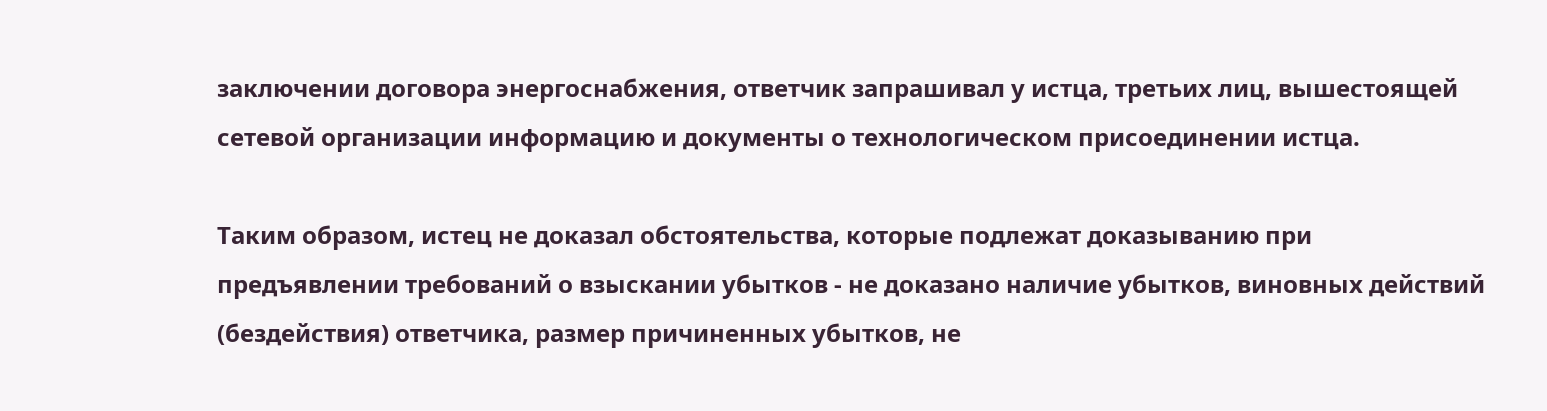заключении договора энергоснабжения, ответчик запрашивал у истца, третьих лиц, вышестоящей сетевой организации информацию и документы о технологическом присоединении истца.

Таким образом, истец не доказал обстоятельства, которые подлежат доказыванию при предъявлении требований о взыскании убытков - не доказано наличие убытков, виновных действий (бездействия) ответчика, размер причиненных убытков, не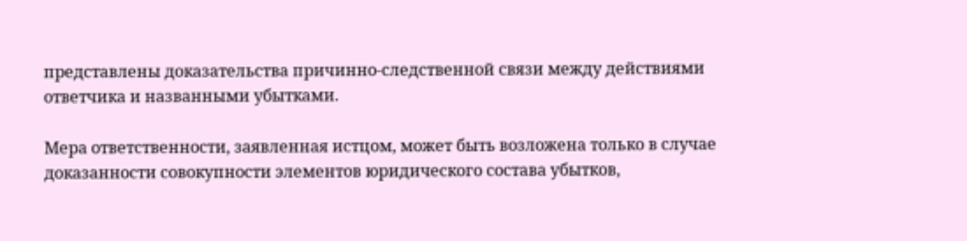представлены доказательства причинно-следственной связи между действиями ответчика и названными убытками.

Мера ответственности, заявленная истцом, может быть возложена только в случае доказанности совокупности элементов юридического состава убытков,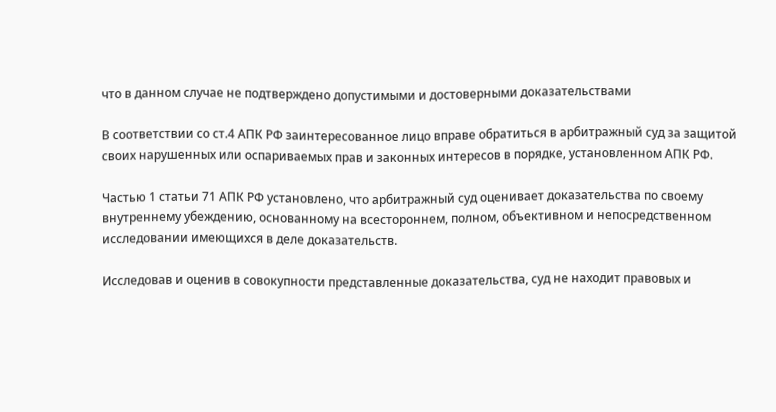что в данном случае не подтверждено допустимыми и достоверными доказательствами

В соответствии со ст.4 АПК РФ заинтересованное лицо вправе обратиться в арбитражный суд за защитой своих нарушенных или оспариваемых прав и законных интересов в порядке, установленном АПК РФ.

Частью 1 статьи 71 АПК РФ установлено, что арбитражный суд оценивает доказательства по своему внутреннему убеждению, основанному на всестороннем, полном, объективном и непосредственном исследовании имеющихся в деле доказательств.

Исследовав и оценив в совокупности представленные доказательства, суд не находит правовых и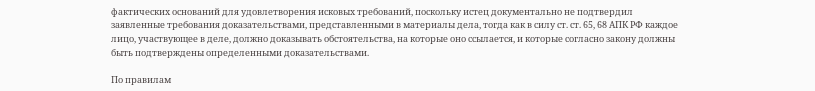фактических оснований для удовлетворения исковых требований, поскольку истец документально не подтвердил заявленные требования доказательствами, представленными в материалы дела, тогда как в силу ст. ст. 65, 68 АПК РФ каждое лицо, участвующее в деле, должно доказывать обстоятельства, на которые оно ссылается, и которые согласно закону должны быть подтверждены определенными доказательствами.

По правилам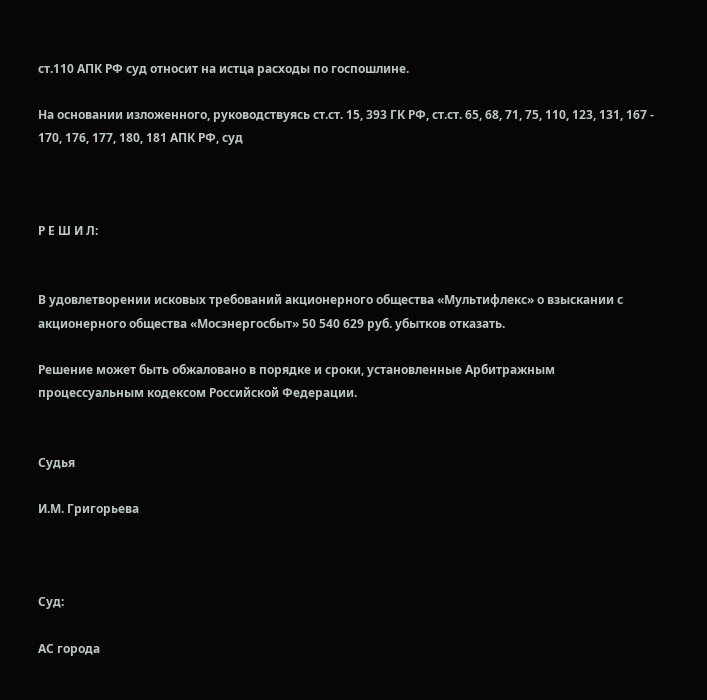ст.110 АПК РФ суд относит на истца расходы по госпошлине.

На основании изложенного, руководствуясь ст.ст. 15, 393 ГК РФ, ст.ст. 65, 68, 71, 75, 110, 123, 131, 167 - 170, 176, 177, 180, 181 АПК РФ, суд



Р Е Ш И Л:


В удовлетворении исковых требований акционерного общества «Мультифлекс» о взыскании с акционерного общества «Мосэнергосбыт» 50 540 629 руб. убытков отказать.

Решение может быть обжаловано в порядке и сроки, установленные Арбитражным процессуальным кодексом Российской Федерации.


Судья

И.М. Григорьева



Суд:

АС города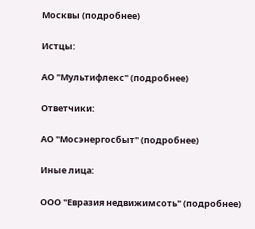Москвы (подробнее)

Истцы:

АО "Мультифлекс" (подробнее)

Ответчики:

АО "Мосэнергосбыт" (подробнее)

Иные лица:

ООО "Евразия недвижимсоть" (подробнее)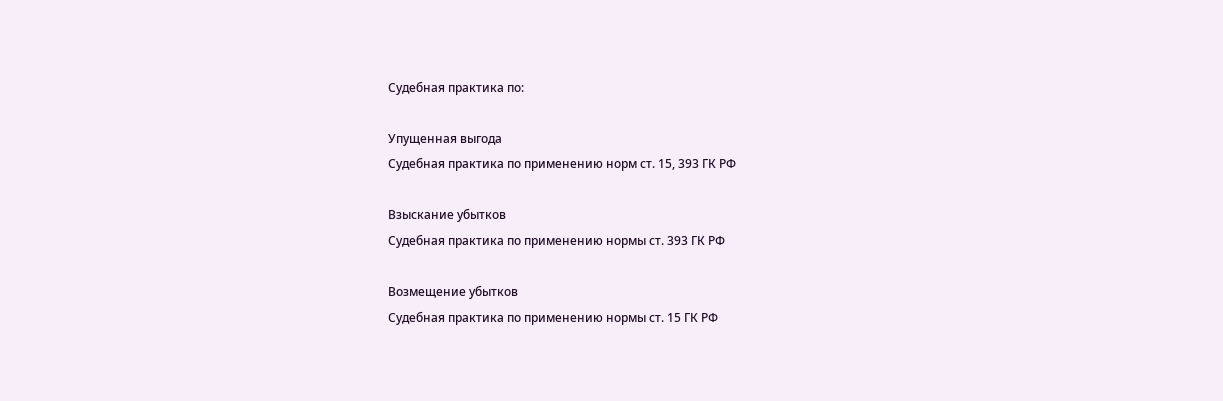Судебная практика по:

Упущенная выгода
Судебная практика по применению норм ст. 15, 393 ГК РФ

Взыскание убытков
Судебная практика по применению нормы ст. 393 ГК РФ

Возмещение убытков
Судебная практика по применению нормы ст. 15 ГК РФ